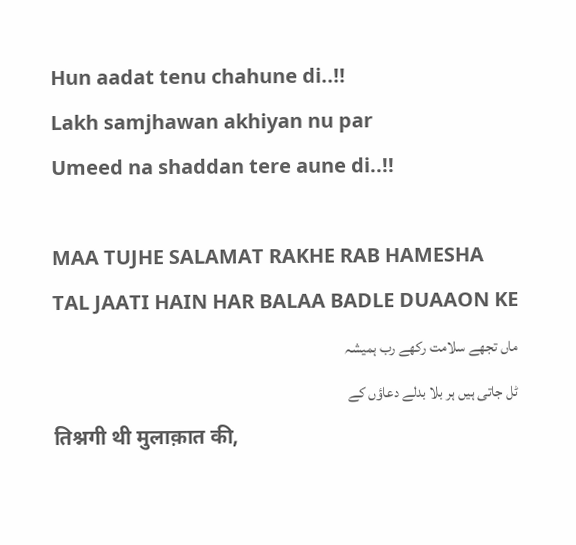Hun aadat tenu chahune di..!!
Lakh samjhawan akhiyan nu par
Umeed na shaddan tere aune di..!!

MAA TUJHE SALAMAT RAKHE RAB HAMESHA
TAL JAATI HAIN HAR BALAA BADLE DUAAON KE
ماں تجھے سلامت رکھے رب ہمیشہ
ٹل جاتی ہیں ہر بلا بدلے دعاؤں کے
तिश्नगी थी मुलाक़ात की,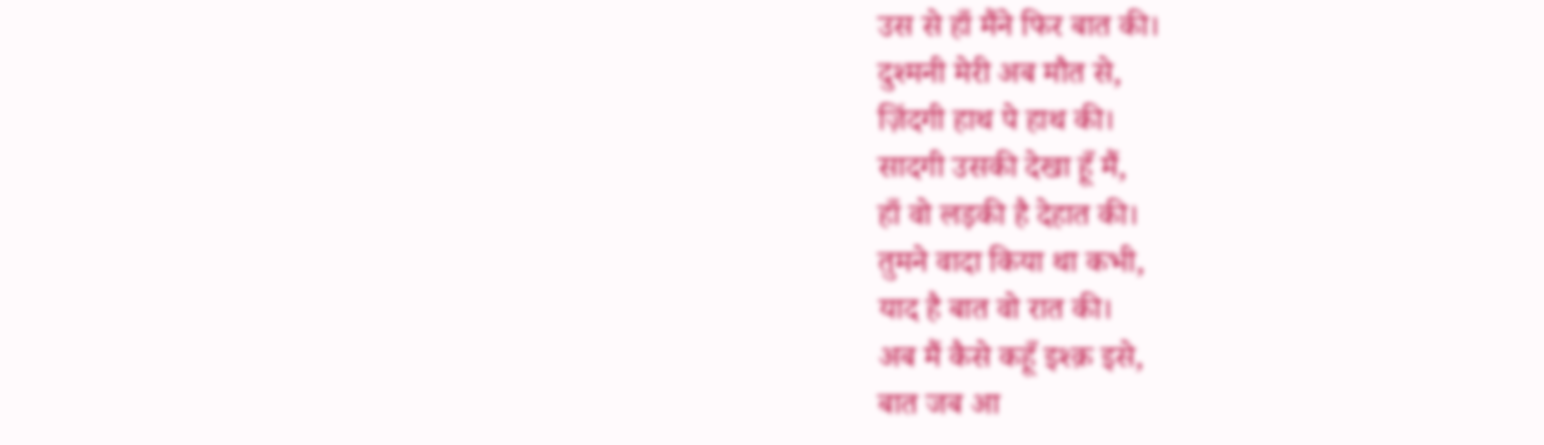उस से हाँ मैंने फिर बात की।
दुश्मनी मेरी अब मौत से,
ज़िंदगी हाथ पे हाथ की।
सादगी उसकी देखा हूँ मैं,
हाँ वो लड़की है देहात की।
तुमने वादा किया था कभी,
याद है बात वो रात की।
अब मैं कैसे कहूँ इश्क़ इसे,
बात जब आ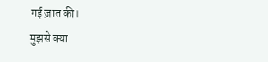गई ज़ात की।
मुझसे क्या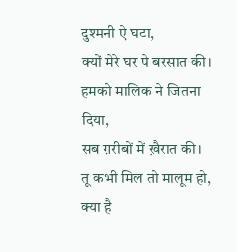दुश्मनी ऐ घटा,
क्यों मेरे घर पे बरसात की।
हमको मालिक ने जितना दिया,
सब ग़रीबों में ख़ैरात की।
तू कभी मिल तो मालूम हो,
क्या है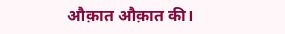औक़ात औक़ात की।